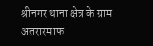श्रीनगर थाना क्षेत्र के ग्राम अतरारमाफ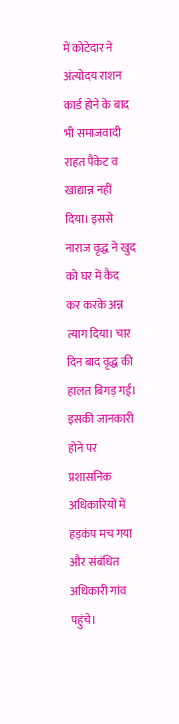में कोटेदार ने अंत्योदय राशन कार्ड होने के बाद भी समाजवादी राहत पैकेट व खाद्यान्न नहीं दिया। इससे नाराज वृद्ध ने खुद को घर में कैद कर करके अन्न त्याग दिया। चार दिन बाद वृद्ध की हालत बिगड़ गई। इसकी जानकारी होने पर प्रशासनिक अधिकारियों में हड़कंप मच गया और संबंधित अधिकारी गांव पहुंचे।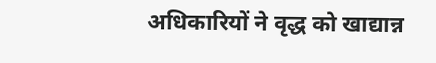अधिकारियों ने वृद्ध को खाद्यान्न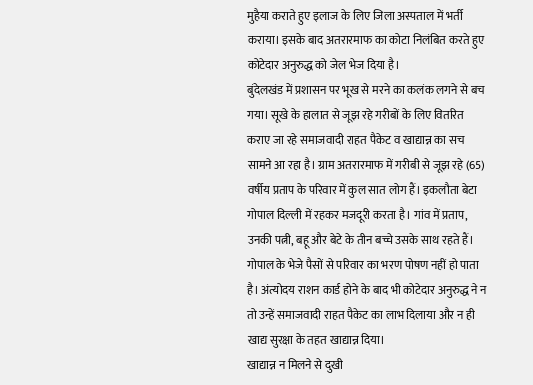मुहैया कराते हुए इलाज के लिए जिला अस्पताल में भर्ती कराया। इसके बाद अतरारमाफ का कोटा निलंबित करते हुए कोटेदार अनुरुद्ध को जेल भेज दिया है।
बुंदेलखंड में प्रशासन पर भूख से मरने का कलंक लगने से बच गया। सूखे के हालात से जूझ रहे गरीबों के लिए वितरित कराए जा रहे समाजवादी राहत पैकेट व खाद्यान्न का सच सामने आ रहा है। ग्राम अतरारमाफ में गरीबी से जूझ रहे (65) वर्षीय प्रताप के परिवार में कुल सात लोग हैं। इकलौता बेटा गोपाल दिल्ली में रहकर मजदूरी करता है। गांव में प्रताप, उनकी पत्नी, बहू और बेटे के तीन बच्चे उसके साथ रहते हैं। गोपाल के भेजे पैसों से परिवार का भरण पोषण नहीं हो पाता है। अंत्योदय राशन कार्ड होने के बाद भी कोटेदार अनुरुद्ध ने न तो उन्हें समाजवादी राहत पैकेट का लाभ दिलाया और न ही खाद्य सुरक्षा के तहत खाद्यान्न दिया।
खाद्यान्न न मिलने से दुखी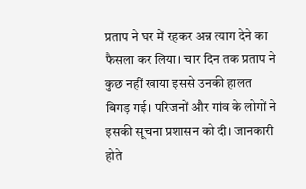प्रताप ने घर में रहकर अन्न त्याग देने का फैसला कर लिया। चार दिन तक प्रताप ने कुछ नहीं खाया इससे उनकी हालत बिगड़ गई। परिजनों और गांव के लोगों ने इसकी सूचना प्रशासन को दी। जानकारी होते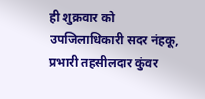ही शुक्रवार को उपजिलाधिकारी सदर नंहकू, प्रभारी तहसीलदार कुंवर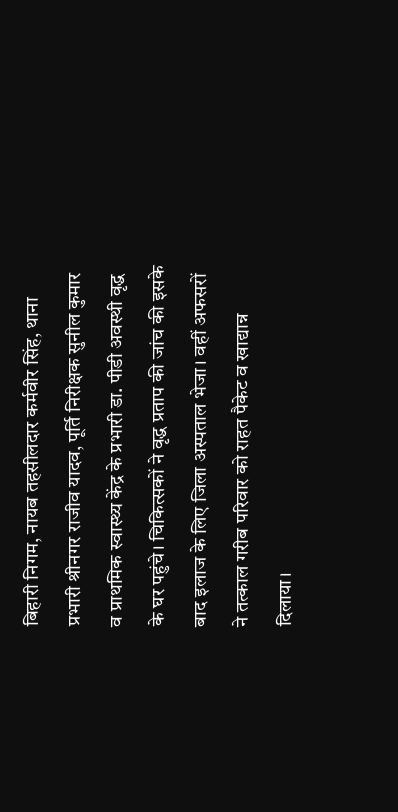बिहारी निगम, नायब तहसीलदार कर्मवीर सिंह, थाना प्रभारी श्रीनगर राजीव यादव, पूर्ति निरीक्षक सुनील कुमार व प्राथमिक स्वास्थ्य केंद्र के प्रभारी डा. पीडी अवस्थी वृद्ध के घर पहुंचे। चिकित्सकों ने वृद्ध प्रताप की जांच की इसके बाद इलाज के लिए जिला अस्पताल भेजा। वहीं अफसरों ने तत्काल गरीब परिवार को राहत पैकेट व खाद्यान्न दिलाया।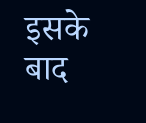इसके बाद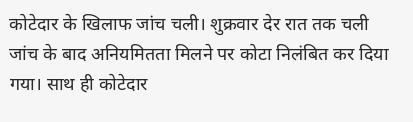कोटेदार के खिलाफ जांच चली। शुक्रवार देर रात तक चली जांच के बाद अनियमितता मिलने पर कोटा निलंबित कर दिया गया। साथ ही कोटेदार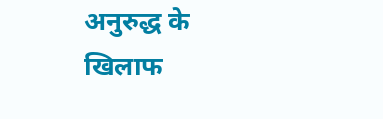अनुरुद्ध के खिलाफ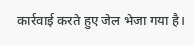कार्रवाई करते हुए जेल भेजा गया है।